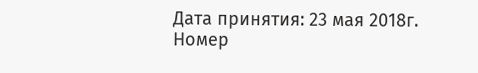Дата принятия: 23 мая 2018г.
Номер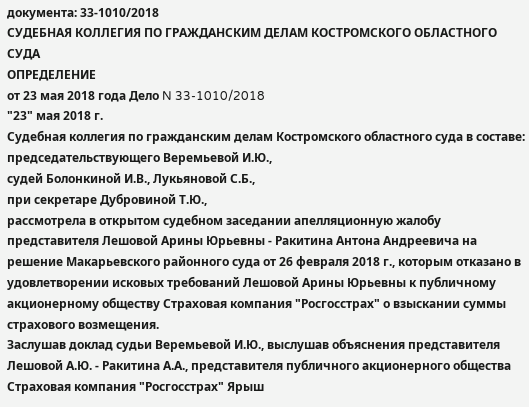документа: 33-1010/2018
СУДЕБНАЯ КОЛЛЕГИЯ ПО ГРАЖДАНСКИМ ДЕЛАМ КОСТРОМСКОГО ОБЛАСТНОГО СУДА
ОПРЕДЕЛЕНИЕ
от 23 мая 2018 года Дело N 33-1010/2018
"23" мая 2018 г.
Судебная коллегия по гражданским делам Костромского областного суда в составе:
председательствующего Веремьевой И.Ю.,
судей Болонкиной И.В., Лукьяновой С.Б.,
при секретаре Дубровиной Т.Ю.,
рассмотрела в открытом судебном заседании апелляционную жалобу представителя Лешовой Арины Юрьевны - Ракитина Антона Андреевича на решение Макарьевского районного суда от 26 февраля 2018 г., которым отказано в удовлетворении исковых требований Лешовой Арины Юрьевны к публичному акционерному обществу Страховая компания "Росгосстрах" о взыскании суммы страхового возмещения.
Заслушав доклад судьи Веремьевой И.Ю., выслушав объяснения представителя Лешовой А.Ю. - Ракитина А.А., представителя публичного акционерного общества Страховая компания "Росгосстрах" Ярыш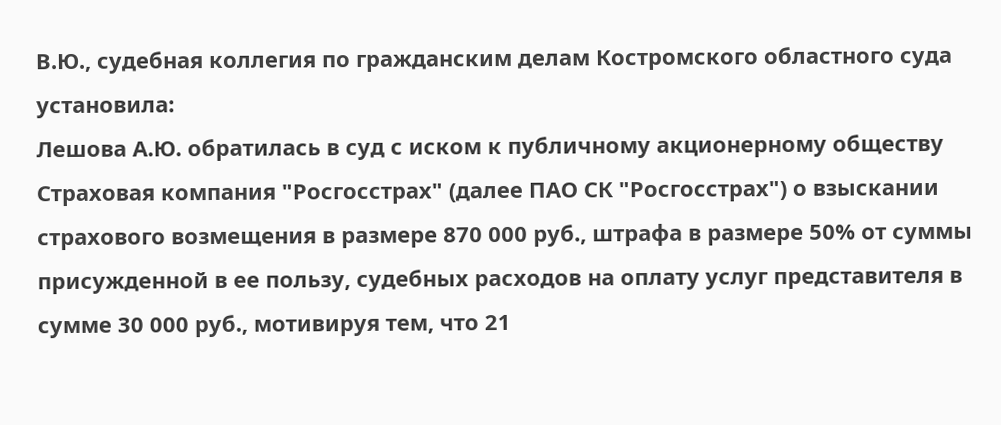В.Ю., судебная коллегия по гражданским делам Костромского областного суда
установила:
Лешова А.Ю. обратилась в суд с иском к публичному акционерному обществу Страховая компания "Росгосстрах" (далее ПАО СК "Росгосстрах") о взыскании страхового возмещения в размере 870 000 руб., штрафа в размере 50% от суммы присужденной в ее пользу, судебных расходов на оплату услуг представителя в сумме 30 000 руб., мотивируя тем, что 21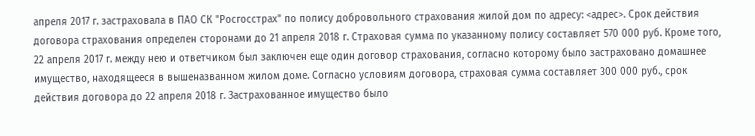апреля 2017 г. застраховала в ПАО СК "Росгосстрах" по полису добровольного страхования жилой дом по адресу: <адрес>. Срок действия договора страхования определен сторонами до 21 апреля 2018 г. Страховая сумма по указанному полису составляет 570 000 руб. Кроме того, 22 апреля 2017 г. между нею и ответчиком был заключен еще один договор страхования, согласно которому было застраховано домашнее имущество, находящееся в вышеназванном жилом доме. Согласно условиям договора, страховая сумма составляет 300 000 руб., срок действия договора до 22 апреля 2018 г. Застрахованное имущество было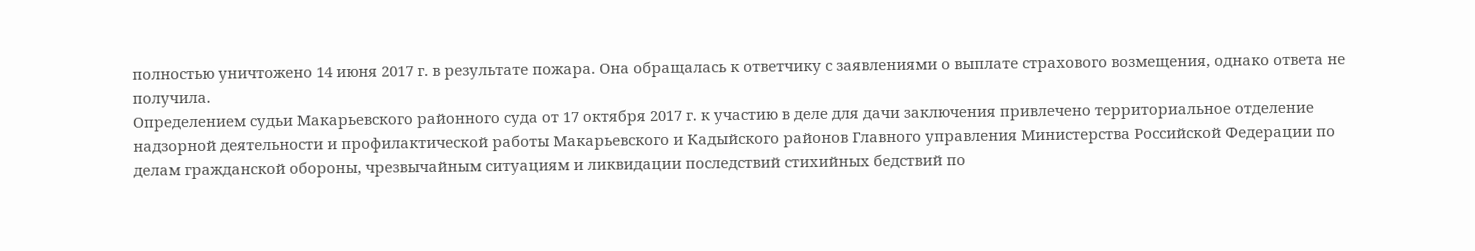полностью уничтожено 14 июня 2017 г. в результате пожара. Она обращалась к ответчику с заявлениями о выплате страхового возмещения, однако ответа не получила.
Определением судьи Макарьевского районного суда от 17 октября 2017 г. к участию в деле для дачи заключения привлечено территориальное отделение надзорной деятельности и профилактической работы Макарьевского и Кадыйского районов Главного управления Министерства Российской Федерации по делам гражданской обороны, чрезвычайным ситуациям и ликвидации последствий стихийных бедствий по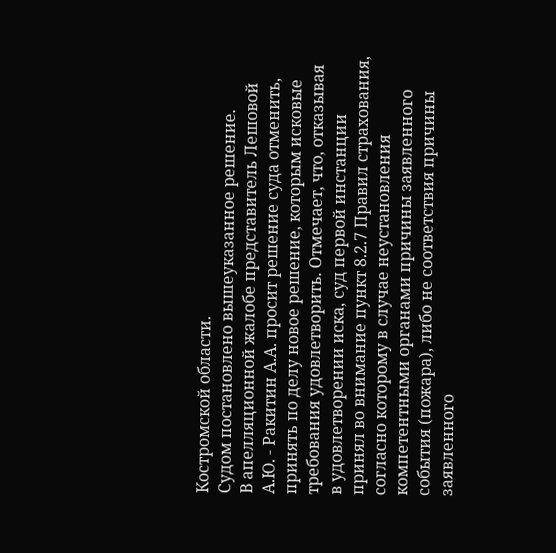Костромской области.
Судом постановлено вышеуказанное решение.
В апелляционной жалобе представитель Лешовой А.Ю. - Ракитин А.А. просит решение суда отменить, принять по делу новое решение, которым исковые требования удовлетворить. Отмечает, что, отказывая в удовлетворении иска, суд первой инстанции принял во внимание пункт 8.2.7 Правил страхования, согласно которому в случае неустановления компетентными органами причины заявленного события (пожара), либо не соответствия причины заявленного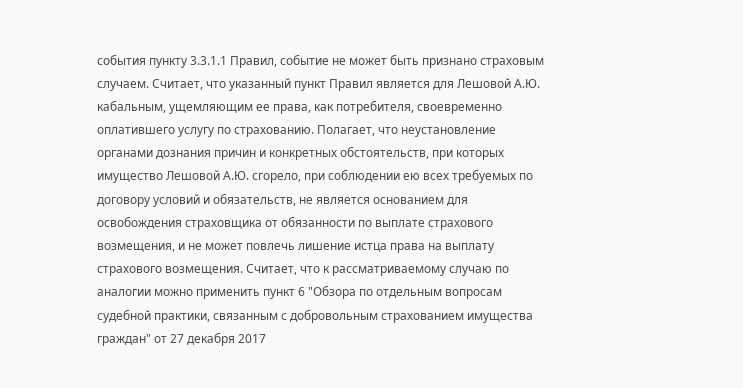события пункту 3.3.1.1 Правил, событие не может быть признано страховым случаем. Считает, что указанный пункт Правил является для Лешовой А.Ю. кабальным, ущемляющим ее права, как потребителя, своевременно оплатившего услугу по страхованию. Полагает, что неустановление органами дознания причин и конкретных обстоятельств, при которых имущество Лешовой А.Ю. сгорело, при соблюдении ею всех требуемых по договору условий и обязательств, не является основанием для освобождения страховщика от обязанности по выплате страхового возмещения, и не может повлечь лишение истца права на выплату страхового возмещения. Считает, что к рассматриваемому случаю по аналогии можно применить пункт 6 "Обзора по отдельным вопросам судебной практики, связанным с добровольным страхованием имущества граждан" от 27 декабря 2017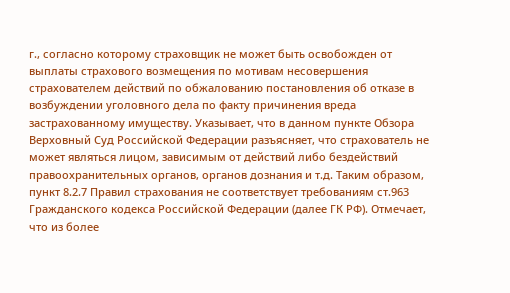г., согласно которому страховщик не может быть освобожден от выплаты страхового возмещения по мотивам несовершения страхователем действий по обжалованию постановления об отказе в возбуждении уголовного дела по факту причинения вреда застрахованному имуществу. Указывает, что в данном пункте Обзора Верховный Суд Российской Федерации разъясняет, что страхователь не может являться лицом, зависимым от действий либо бездействий правоохранительных органов, органов дознания и т.д. Таким образом, пункт 8.2.7 Правил страхования не соответствует требованиям ст.963 Гражданского кодекса Российской Федерации (далее ГК РФ). Отмечает, что из более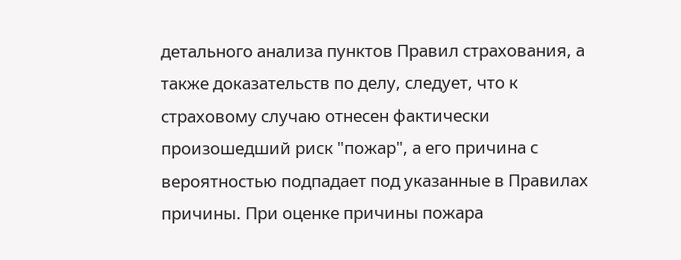детального анализа пунктов Правил страхования, а также доказательств по делу, следует, что к страховому случаю отнесен фактически произошедший риск "пожар", а его причина с вероятностью подпадает под указанные в Правилах причины. При оценке причины пожара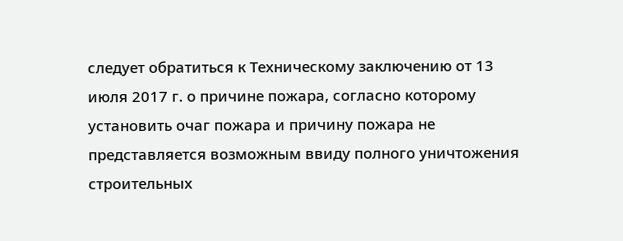следует обратиться к Техническому заключению от 13 июля 2017 г. о причине пожара, согласно которому установить очаг пожара и причину пожара не представляется возможным ввиду полного уничтожения строительных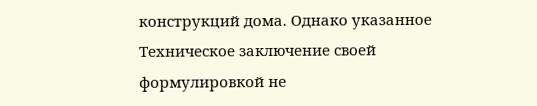конструкций дома. Однако указанное Техническое заключение своей формулировкой не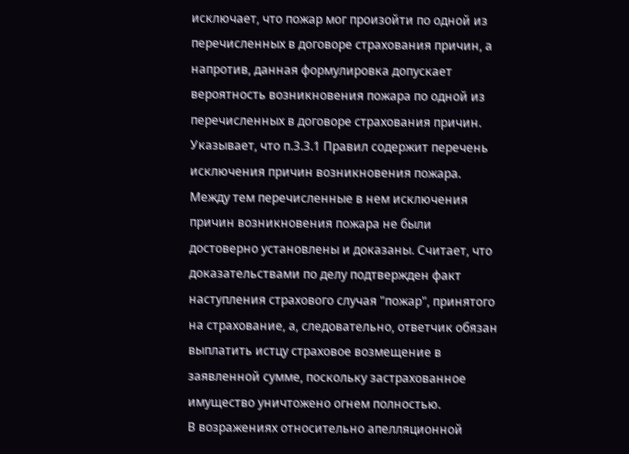исключает, что пожар мог произойти по одной из перечисленных в договоре страхования причин, а напротив, данная формулировка допускает вероятность возникновения пожара по одной из перечисленных в договоре страхования причин. Указывает, что п.3.3.1 Правил содержит перечень исключения причин возникновения пожара. Между тем перечисленные в нем исключения причин возникновения пожара не были достоверно установлены и доказаны. Считает, что доказательствами по делу подтвержден факт наступления страхового случая "пожар", принятого на страхование, а, следовательно, ответчик обязан выплатить истцу страховое возмещение в заявленной сумме, поскольку застрахованное имущество уничтожено огнем полностью.
В возражениях относительно апелляционной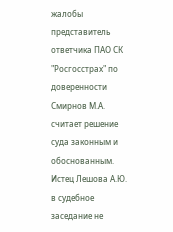жалобы представитель ответчика ПАО СК "Росгосстрах" по доверенности Смирнов М.А. считает решение суда законным и обоснованным.
Истец Лешова А.Ю. в судебное заседание не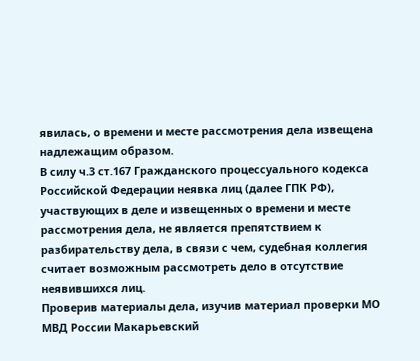явилась, о времени и месте рассмотрения дела извещена надлежащим образом.
В силу ч.3 ст.167 Гражданского процессуального кодекса Российской Федерации неявка лиц (далее ГПК РФ), участвующих в деле и извещенных о времени и месте рассмотрения дела, не является препятствием к разбирательству дела, в связи с чем, судебная коллегия считает возможным рассмотреть дело в отсутствие неявившихся лиц.
Проверив материалы дела, изучив материал проверки МО МВД России Макарьевский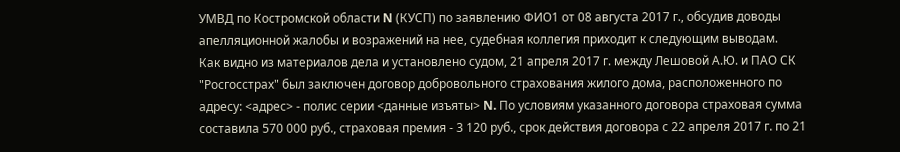УМВД по Костромской области N (КУСП) по заявлению ФИО1 от 08 августа 2017 г., обсудив доводы апелляционной жалобы и возражений на нее, судебная коллегия приходит к следующим выводам.
Как видно из материалов дела и установлено судом, 21 апреля 2017 г. между Лешовой А.Ю. и ПАО СК "Росгосстрах" был заключен договор добровольного страхования жилого дома, расположенного по адресу: <адрес> - полис серии <данные изъяты> N. По условиям указанного договора страховая сумма составила 570 000 руб., страховая премия - 3 120 руб., срок действия договора с 22 апреля 2017 г. по 21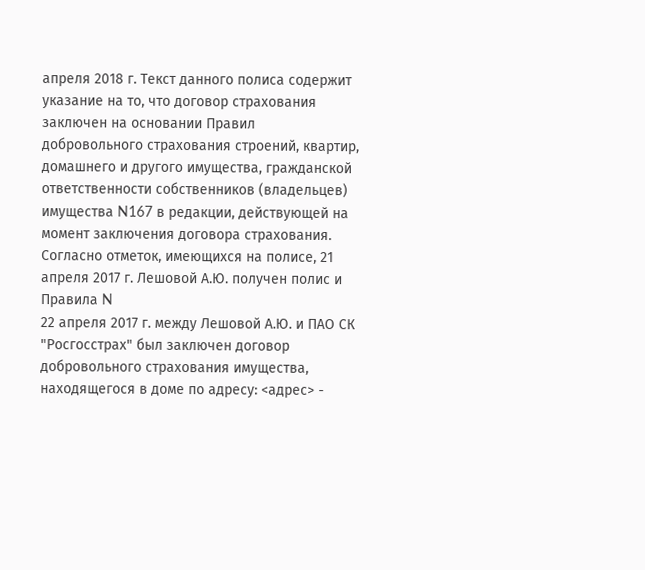апреля 2018 г. Текст данного полиса содержит указание на то, что договор страхования заключен на основании Правил добровольного страхования строений, квартир, домашнего и другого имущества, гражданской ответственности собственников (владельцев) имущества N167 в редакции, действующей на момент заключения договора страхования. Согласно отметок, имеющихся на полисе, 21 апреля 2017 г. Лешовой А.Ю. получен полис и Правила N
22 апреля 2017 г. между Лешовой А.Ю. и ПАО СК "Росгосстрах" был заключен договор добровольного страхования имущества, находящегося в доме по адресу: <адрес> -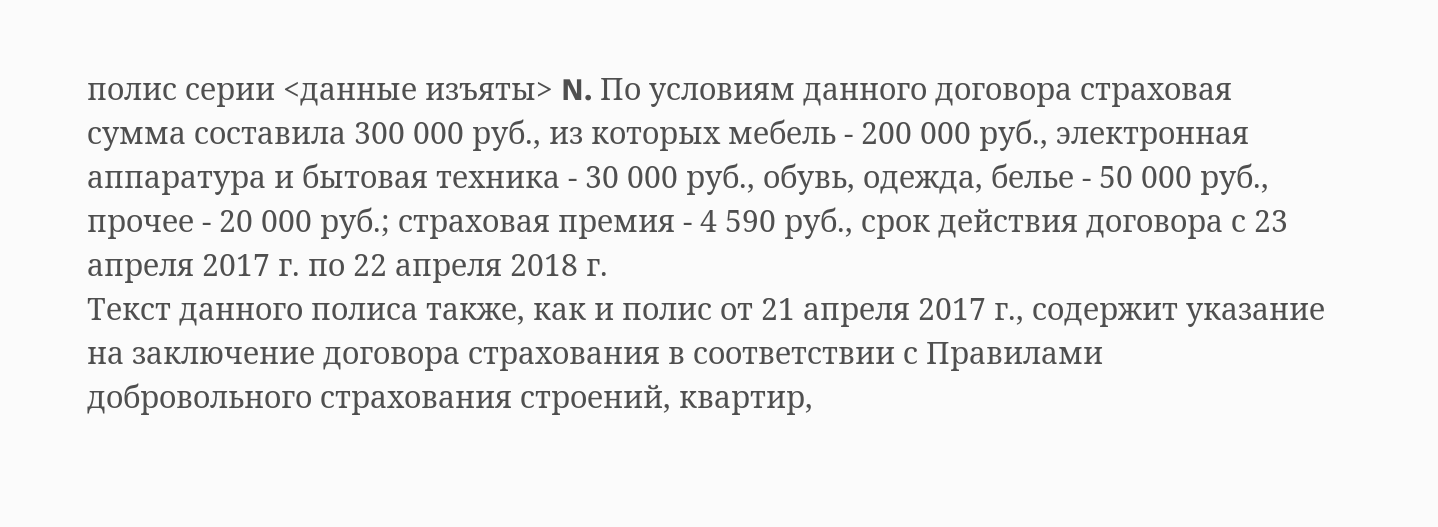полис серии <данные изъяты> N. По условиям данного договора страховая сумма составила 300 000 руб., из которых мебель - 200 000 руб., электронная аппаратура и бытовая техника - 30 000 руб., обувь, одежда, белье - 50 000 руб., прочее - 20 000 руб.; страховая премия - 4 590 руб., срок действия договора с 23 апреля 2017 г. по 22 апреля 2018 г.
Текст данного полиса также, как и полис от 21 апреля 2017 г., содержит указание на заключение договора страхования в соответствии с Правилами добровольного страхования строений, квартир,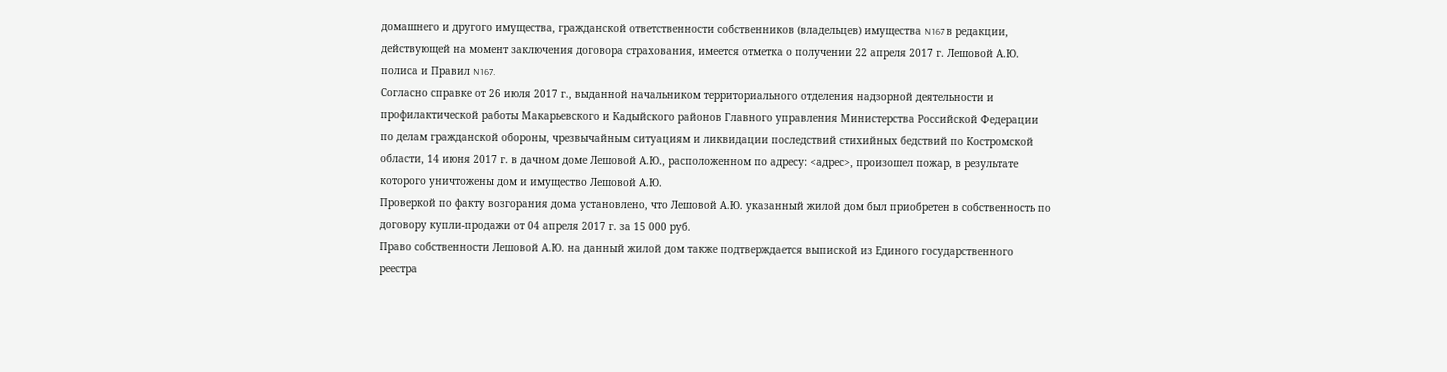домашнего и другого имущества, гражданской ответственности собственников (владельцев) имущества N167 в редакции, действующей на момент заключения договора страхования, имеется отметка о получении 22 апреля 2017 г. Лешовой А.Ю. полиса и Правил N167.
Согласно справке от 26 июля 2017 г., выданной начальником территориального отделения надзорной деятельности и профилактической работы Макарьевского и Кадыйского районов Главного управления Министерства Российской Федерации по делам гражданской обороны, чрезвычайным ситуациям и ликвидации последствий стихийных бедствий по Костромской области, 14 июня 2017 г. в дачном доме Лешовой А.Ю., расположенном по адресу: <адрес>, произошел пожар, в результате которого уничтожены дом и имущество Лешовой А.Ю.
Проверкой по факту возгорания дома установлено, что Лешовой А.Ю. указанный жилой дом был приобретен в собственность по договору купли-продажи от 04 апреля 2017 г. за 15 000 руб.
Право собственности Лешовой А.Ю. на данный жилой дом также подтверждается выпиской из Единого государственного реестра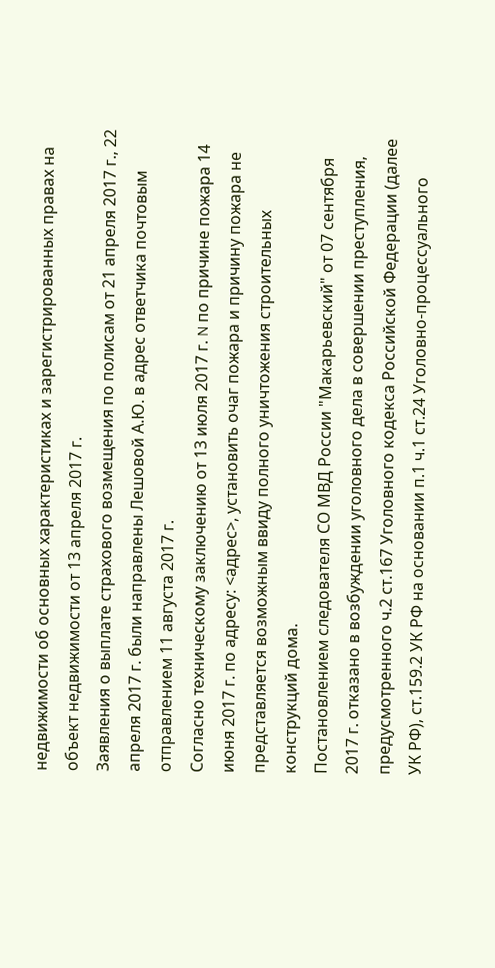недвижимости об основных характеристиках и зарегистрированных правах на объект недвижимости от 13 апреля 2017 г.
Заявления о выплате страхового возмещения по полисам от 21 апреля 2017 г., 22 апреля 2017 г. были направлены Лешовой А.Ю. в адрес ответчика почтовым отправлением 11 августа 2017 г.
Согласно техническому заключению от 13 июля 2017 г. N по причине пожара 14 июня 2017 г. по адресу: <адрес>, установить очаг пожара и причину пожара не представляется возможным ввиду полного уничтожения строительных конструкций дома.
Постановлением следователя СО МВД России "Макарьевский" от 07 сентября 2017 г. отказано в возбуждении уголовного дела в совершении преступления, предусмотренного ч.2 ст.167 Уголовного кодекса Российской Федерации (далее УК РФ), ст.159.2 УК РФ на основании п.1 ч.1 ст.24 Уголовно-процессуального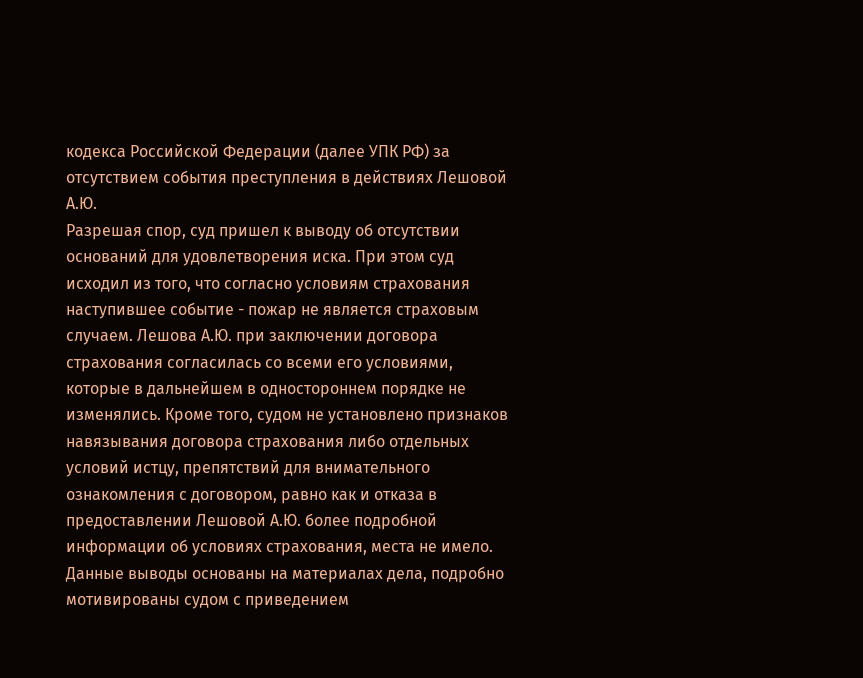кодекса Российской Федерации (далее УПК РФ) за отсутствием события преступления в действиях Лешовой А.Ю.
Разрешая спор, суд пришел к выводу об отсутствии оснований для удовлетворения иска. При этом суд исходил из того, что согласно условиям страхования наступившее событие - пожар не является страховым случаем. Лешова А.Ю. при заключении договора страхования согласилась со всеми его условиями, которые в дальнейшем в одностороннем порядке не изменялись. Кроме того, судом не установлено признаков навязывания договора страхования либо отдельных условий истцу, препятствий для внимательного ознакомления с договором, равно как и отказа в предоставлении Лешовой А.Ю. более подробной информации об условиях страхования, места не имело.
Данные выводы основаны на материалах дела, подробно мотивированы судом с приведением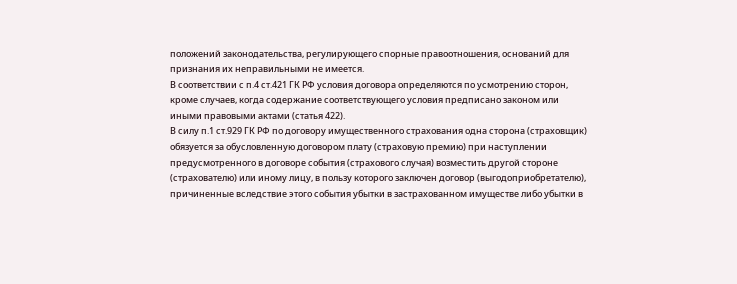положений законодательства, регулирующего спорные правоотношения, оснований для признания их неправильными не имеется.
В соответствии с п.4 ст.421 ГК РФ условия договора определяются по усмотрению сторон, кроме случаев, когда содержание соответствующего условия предписано законом или иными правовыми актами (статья 422).
В силу п.1 ст.929 ГК РФ по договору имущественного страхования одна сторона (страховщик) обязуется за обусловленную договором плату (страховую премию) при наступлении предусмотренного в договоре события (страхового случая) возместить другой стороне (страхователю) или иному лицу, в пользу которого заключен договор (выгодоприобретателю), причиненные вследствие этого события убытки в застрахованном имуществе либо убытки в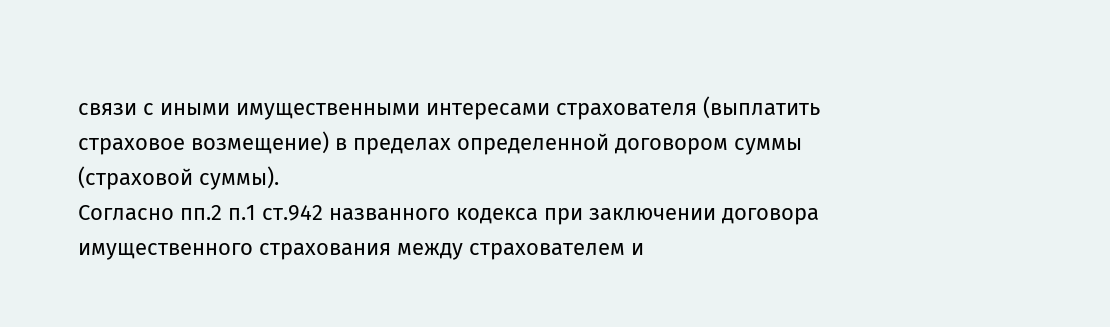связи с иными имущественными интересами страхователя (выплатить страховое возмещение) в пределах определенной договором суммы (страховой суммы).
Согласно пп.2 п.1 ст.942 названного кодекса при заключении договора имущественного страхования между страхователем и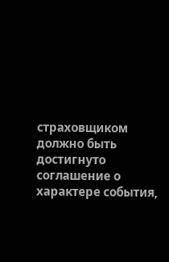страховщиком должно быть достигнуто соглашение о характере события,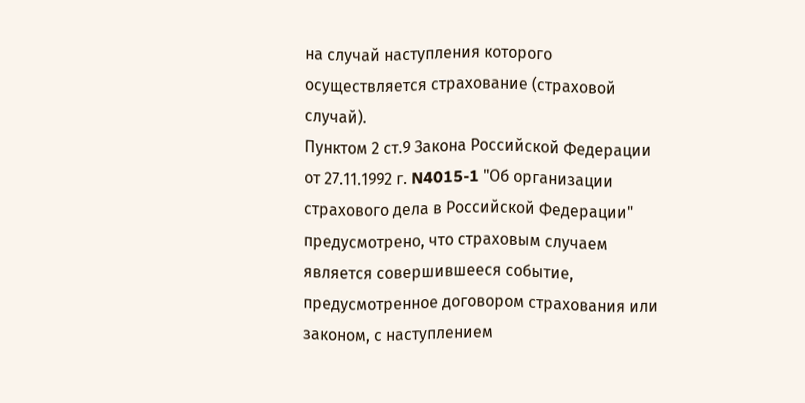на случай наступления которого осуществляется страхование (страховой случай).
Пунктом 2 ст.9 Закона Российской Федерации от 27.11.1992 г. N4015-1 "Об организации страхового дела в Российской Федерации" предусмотрено, что страховым случаем является совершившееся событие, предусмотренное договором страхования или законом, с наступлением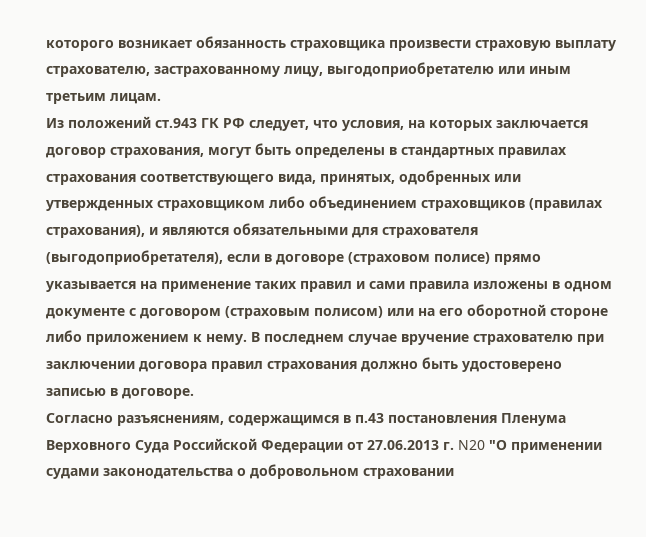которого возникает обязанность страховщика произвести страховую выплату страхователю, застрахованному лицу, выгодоприобретателю или иным третьим лицам.
Из положений ст.943 ГК РФ следует, что условия, на которых заключается договор страхования, могут быть определены в стандартных правилах страхования соответствующего вида, принятых, одобренных или утвержденных страховщиком либо объединением страховщиков (правилах страхования), и являются обязательными для страхователя (выгодоприобретателя), если в договоре (страховом полисе) прямо указывается на применение таких правил и сами правила изложены в одном документе с договором (страховым полисом) или на его оборотной стороне либо приложением к нему. В последнем случае вручение страхователю при заключении договора правил страхования должно быть удостоверено записью в договоре.
Согласно разъяснениям, содержащимся в п.43 постановления Пленума Верховного Суда Российской Федерации от 27.06.2013 г. N20 "О применении судами законодательства о добровольном страховании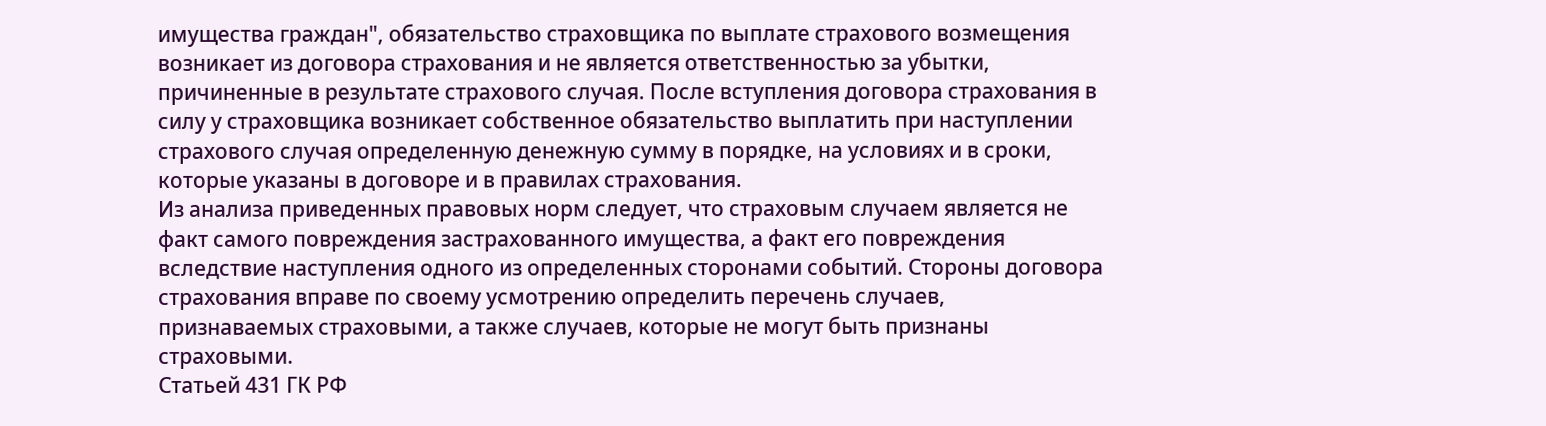имущества граждан", обязательство страховщика по выплате страхового возмещения возникает из договора страхования и не является ответственностью за убытки, причиненные в результате страхового случая. После вступления договора страхования в силу у страховщика возникает собственное обязательство выплатить при наступлении страхового случая определенную денежную сумму в порядке, на условиях и в сроки, которые указаны в договоре и в правилах страхования.
Из анализа приведенных правовых норм следует, что страховым случаем является не факт самого повреждения застрахованного имущества, а факт его повреждения вследствие наступления одного из определенных сторонами событий. Стороны договора страхования вправе по своему усмотрению определить перечень случаев, признаваемых страховыми, а также случаев, которые не могут быть признаны страховыми.
Статьей 431 ГК РФ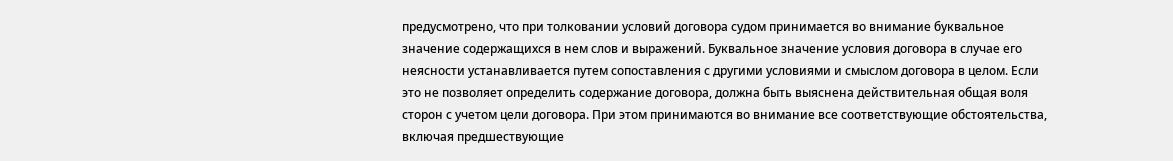предусмотрено, что при толковании условий договора судом принимается во внимание буквальное значение содержащихся в нем слов и выражений. Буквальное значение условия договора в случае его неясности устанавливается путем сопоставления с другими условиями и смыслом договора в целом. Если это не позволяет определить содержание договора, должна быть выяснена действительная общая воля сторон с учетом цели договора. При этом принимаются во внимание все соответствующие обстоятельства, включая предшествующие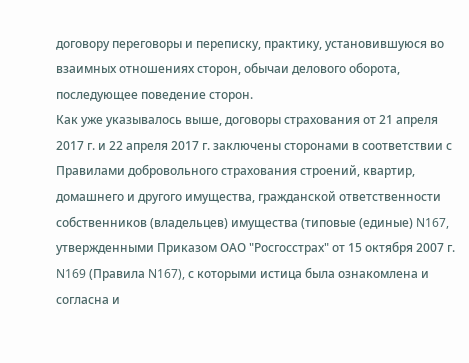договору переговоры и переписку, практику, установившуюся во взаимных отношениях сторон, обычаи делового оборота, последующее поведение сторон.
Как уже указывалось выше, договоры страхования от 21 апреля 2017 г. и 22 апреля 2017 г. заключены сторонами в соответствии с Правилами добровольного страхования строений, квартир, домашнего и другого имущества, гражданской ответственности собственников (владельцев) имущества (типовые (единые) N167, утвержденными Приказом ОАО "Росгосстрах" от 15 октября 2007 г. N169 (Правила N167), с которыми истица была ознакомлена и согласна и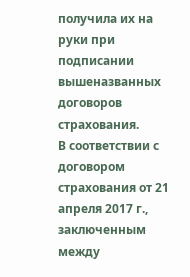получила их на руки при подписании вышеназванных договоров страхования.
В соответствии с договором страхования от 21 апреля 2017 г., заключенным между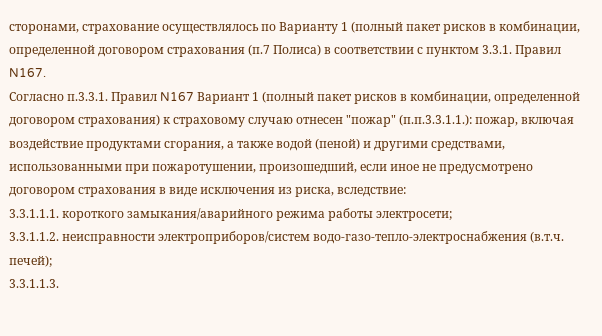сторонами, страхование осуществлялось по Варианту 1 (полный пакет рисков в комбинации, определенной договором страхования (п.7 Полиса) в соответствии с пунктом 3.3.1. Правил N167.
Согласно п.3.3.1. Правил N167 Вариант 1 (полный пакет рисков в комбинации, определенной договором страхования) к страховому случаю отнесен "пожар" (п.п.3.3.1.1.): пожар, включая воздействие продуктами сгорания, а также водой (пеной) и другими средствами, использованными при пожаротушении, произошедший, если иное не предусмотрено договором страхования в виде исключения из риска, вследствие:
3.3.1.1.1. короткого замыкания/аварийного режима работы электросети;
3.3.1.1.2. неисправности электроприборов/систем водо-газо-тепло-электроснабжения (в.т.ч. печей);
3.3.1.1.3.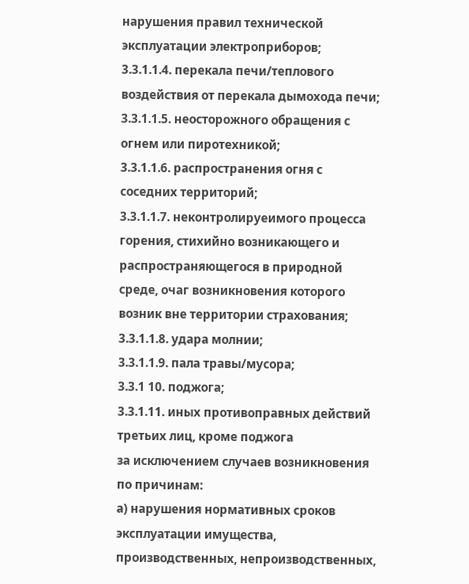нарушения правил технической эксплуатации электроприборов;
3.3.1.1.4. перекала печи/теплового воздействия от перекала дымохода печи;
3.3.1.1.5. неосторожного обращения с огнем или пиротехникой;
3.3.1.1.6. распространения огня с соседних территорий;
3.3.1.1.7. неконтролируеимого процесса горения, стихийно возникающего и распространяющегося в природной среде, очаг возникновения которого возник вне территории страхования;
3.3.1.1.8. удара молнии;
3.3.1.1.9. пала травы/мусора;
3.3.1 10. поджога;
3.3.1.11. иных противоправных действий третьих лиц, кроме поджога
за исключением случаев возникновения по причинам:
а) нарушения нормативных сроков эксплуатации имущества, производственных, непроизводственных,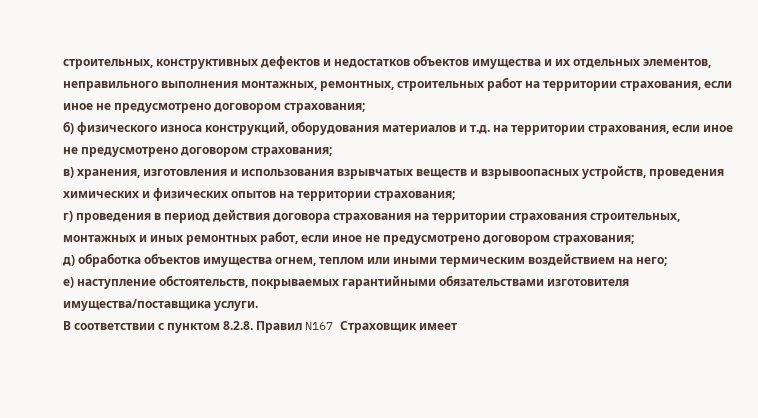строительных, конструктивных дефектов и недостатков объектов имущества и их отдельных элементов, неправильного выполнения монтажных, ремонтных, строительных работ на территории страхования, если иное не предусмотрено договором страхования;
б) физического износа конструкций, оборудования материалов и т.д. на территории страхования, если иное не предусмотрено договором страхования;
в) хранения, изготовления и использования взрывчатых веществ и взрывоопасных устройств, проведения химических и физических опытов на территории страхования;
г) проведения в период действия договора страхования на территории страхования строительных, монтажных и иных ремонтных работ, если иное не предусмотрено договором страхования;
д) обработка объектов имущества огнем, теплом или иными термическим воздействием на него;
е) наступление обстоятельств, покрываемых гарантийными обязательствами изготовителя имущества/поставщика услуги.
В соответствии с пунктом 8.2.8. Правил N167 Страховщик имеет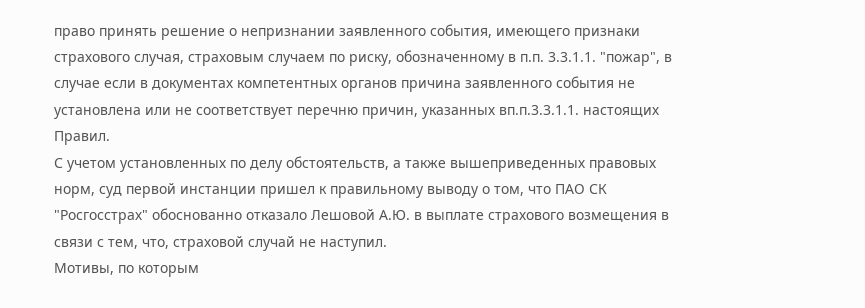право принять решение о непризнании заявленного события, имеющего признаки страхового случая, страховым случаем по риску, обозначенному в п.п. 3.3.1.1. "пожар", в случае если в документах компетентных органов причина заявленного события не установлена или не соответствует перечню причин, указанных вп.п.3.3.1.1. настоящих Правил.
С учетом установленных по делу обстоятельств, а также вышеприведенных правовых норм, суд первой инстанции пришел к правильному выводу о том, что ПАО СК "Росгосстрах" обоснованно отказало Лешовой А.Ю. в выплате страхового возмещения в связи с тем, что, страховой случай не наступил.
Мотивы, по которым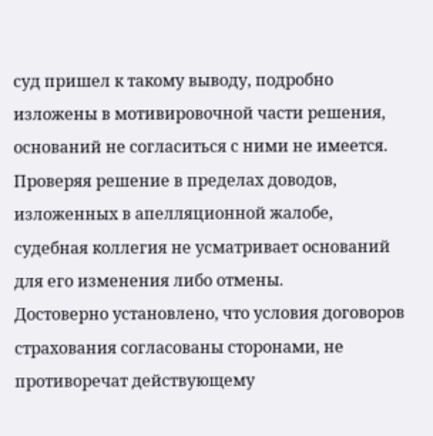суд пришел к такому выводу, подробно изложены в мотивировочной части решения, оснований не согласиться с ними не имеется.
Проверяя решение в пределах доводов, изложенных в апелляционной жалобе, судебная коллегия не усматривает оснований для его изменения либо отмены.
Достоверно установлено, что условия договоров страхования согласованы сторонами, не противоречат действующему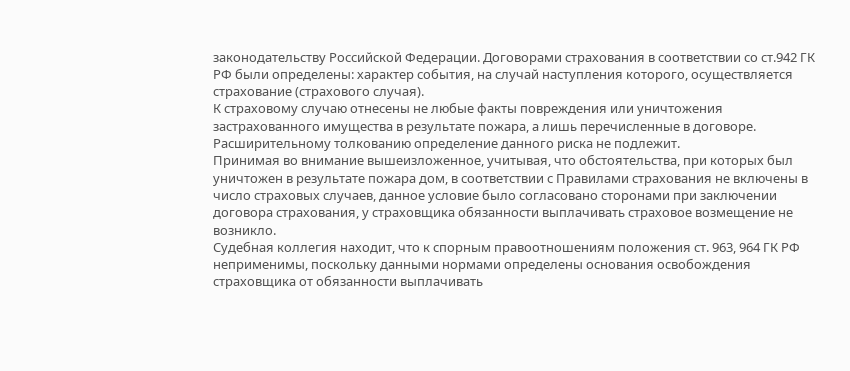законодательству Российской Федерации. Договорами страхования в соответствии со ст.942 ГК РФ были определены: характер события, на случай наступления которого, осуществляется страхование (страхового случая).
К страховому случаю отнесены не любые факты повреждения или уничтожения застрахованного имущества в результате пожара, а лишь перечисленные в договоре. Расширительному толкованию определение данного риска не подлежит.
Принимая во внимание вышеизложенное, учитывая, что обстоятельства, при которых был уничтожен в результате пожара дом, в соответствии с Правилами страхования не включены в число страховых случаев, данное условие было согласовано сторонами при заключении договора страхования, у страховщика обязанности выплачивать страховое возмещение не возникло.
Судебная коллегия находит, что к спорным правоотношениям положения ст. 963, 964 ГК РФ неприменимы, поскольку данными нормами определены основания освобождения страховщика от обязанности выплачивать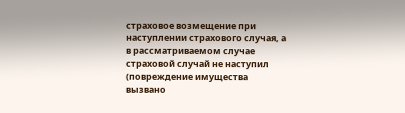страховое возмещение при наступлении страхового случая, а в рассматриваемом случае страховой случай не наступил (повреждение имущества вызвано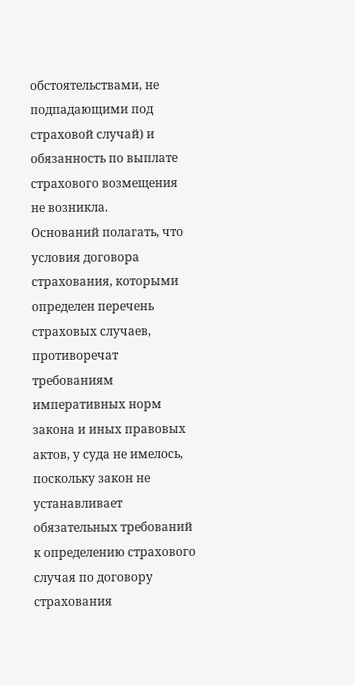обстоятельствами, не подпадающими под страховой случай) и обязанность по выплате страхового возмещения не возникла.
Оснований полагать, что условия договора страхования, которыми определен перечень страховых случаев, противоречат требованиям императивных норм закона и иных правовых актов, у суда не имелось, поскольку закон не устанавливает обязательных требований к определению страхового случая по договору страхования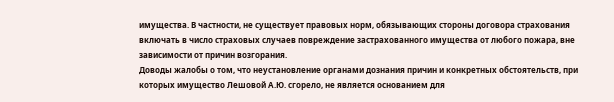имущества. В частности, не существует правовых норм, обязывающих стороны договора страхования включать в число страховых случаев повреждение застрахованного имущества от любого пожара, вне зависимости от причин возгорания.
Доводы жалобы о том, что неустановление органами дознания причин и конкретных обстоятельств, при которых имущество Лешовой А.Ю. сгорело, не является основанием для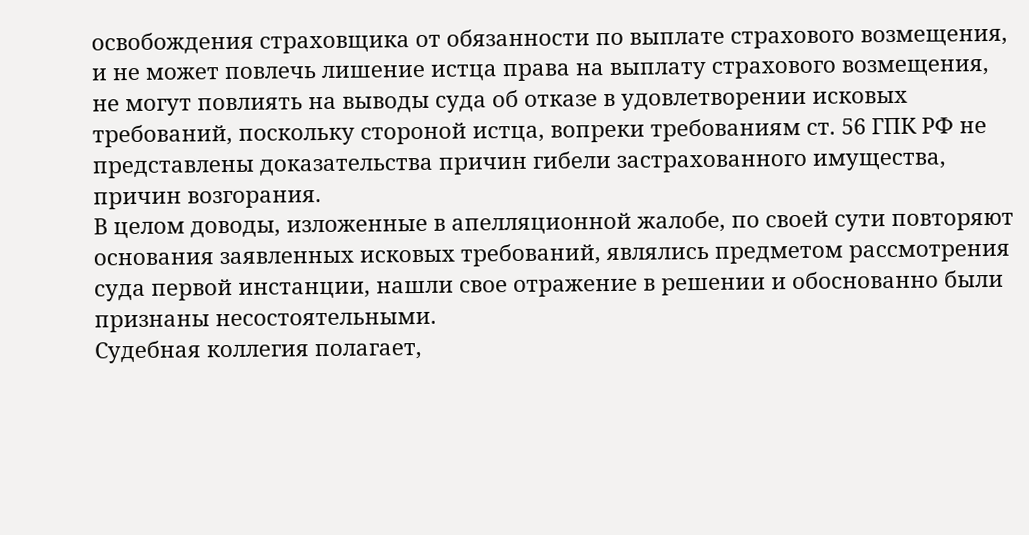освобождения страховщика от обязанности по выплате страхового возмещения, и не может повлечь лишение истца права на выплату страхового возмещения, не могут повлиять на выводы суда об отказе в удовлетворении исковых требований, поскольку стороной истца, вопреки требованиям ст. 56 ГПК РФ не представлены доказательства причин гибели застрахованного имущества, причин возгорания.
В целом доводы, изложенные в апелляционной жалобе, по своей сути повторяют основания заявленных исковых требований, являлись предметом рассмотрения суда первой инстанции, нашли свое отражение в решении и обоснованно были признаны несостоятельными.
Судебная коллегия полагает,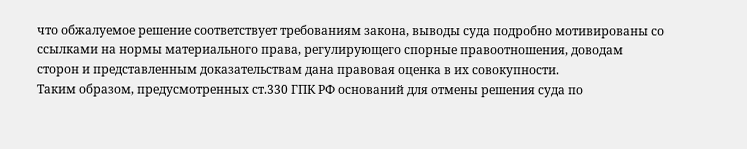что обжалуемое решение соответствует требованиям закона, выводы суда подробно мотивированы со ссылками на нормы материального права, регулирующего спорные правоотношения, доводам сторон и представленным доказательствам дана правовая оценка в их совокупности.
Таким образом, предусмотренных ст.330 ГПК РФ оснований для отмены решения суда по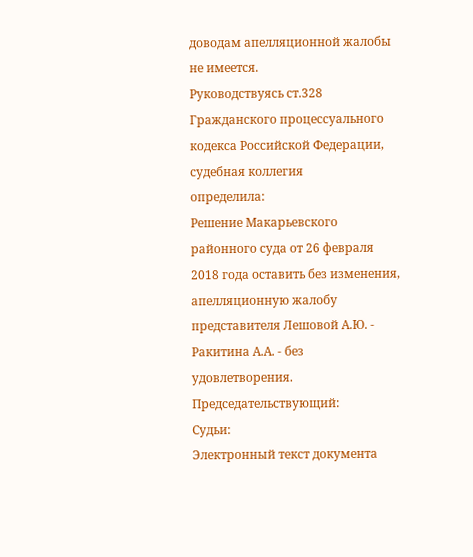доводам апелляционной жалобы не имеется.
Руководствуясь ст.328 Гражданского процессуального кодекса Российской Федерации, судебная коллегия
определила:
Решение Макарьевского районного суда от 26 февраля 2018 года оставить без изменения, апелляционную жалобу представителя Лешовой А.Ю. - Ракитина А.А. - без удовлетворения.
Председательствующий:
Судьи:
Электронный текст документа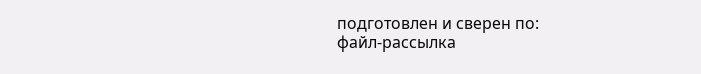подготовлен и сверен по:
файл-рассылка